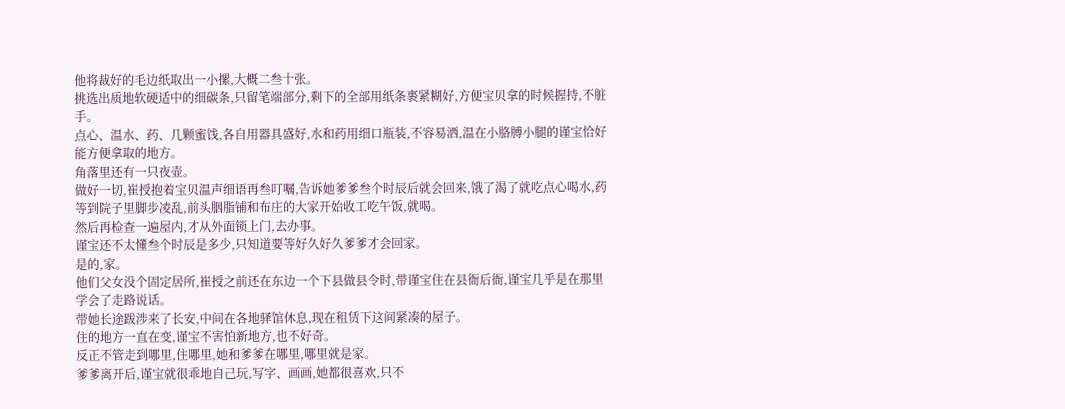他将裁好的毛边纸取出一小摞,大概二叁十张。
挑选出质地软硬适中的细碳条,只留笔端部分,剩下的全部用纸条裹紧糊好,方便宝贝拿的时候握持,不脏手。
点心、温水、药、几颗蜜饯,各自用器具盛好,水和药用细口瓶装,不容易洒,温在小胳膊小腿的谨宝恰好能方便拿取的地方。
角落里还有一只夜壶。
做好一切,崔授抱着宝贝温声细语再叁叮嘱,告诉她爹爹叁个时辰后就会回来,饿了渴了就吃点心喝水,药等到院子里脚步凌乱,前头胭脂铺和布庄的大家开始收工吃午饭,就喝。
然后再检查一遍屋内,才从外面锁上门,去办事。
谨宝还不太懂叁个时辰是多少,只知道要等好久好久爹爹才会回家。
是的,家。
他们父女没个固定居所,崔授之前还在东边一个下县做县令时,带谨宝住在县衙后衙,谨宝几乎是在那里学会了走路说话。
带她长途跋涉来了长安,中间在各地驿馆休息,现在租赁下这间紧凑的屋子。
住的地方一直在变,谨宝不害怕新地方,也不好奇。
反正不管走到哪里,住哪里,她和爹爹在哪里,哪里就是家。
爹爹离开后,谨宝就很乖地自己玩,写字、画画,她都很喜欢,只不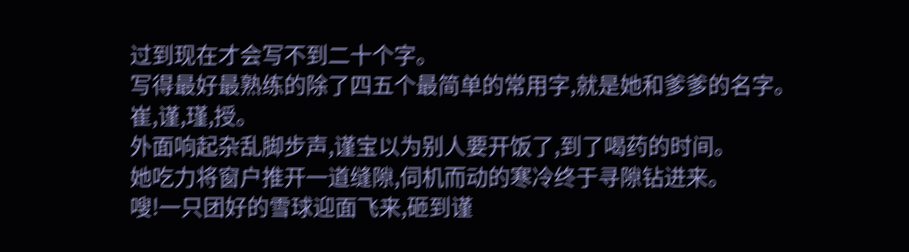过到现在才会写不到二十个字。
写得最好最熟练的除了四五个最简单的常用字,就是她和爹爹的名字。
崔,谨,瑾,授。
外面响起杂乱脚步声,谨宝以为别人要开饭了,到了喝药的时间。
她吃力将窗户推开一道缝隙,伺机而动的寒冷终于寻隙钻进来。
嗖!一只团好的雪球迎面飞来,砸到谨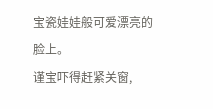宝瓷娃娃般可爱漂亮的脸上。
谨宝吓得赶紧关窗,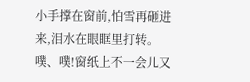小手撑在窗前,怕雪再砸进来,泪水在眼眶里打转。
噗、噗!窗纸上不一会儿又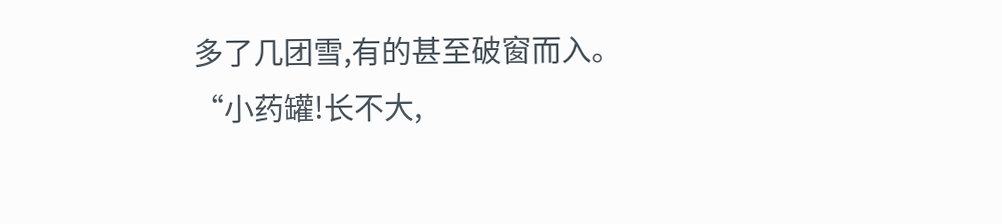多了几团雪,有的甚至破窗而入。
“小药罐!长不大,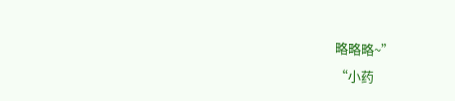略略略~”
“小药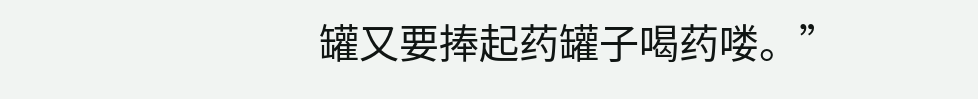罐又要捧起药罐子喝药喽。”